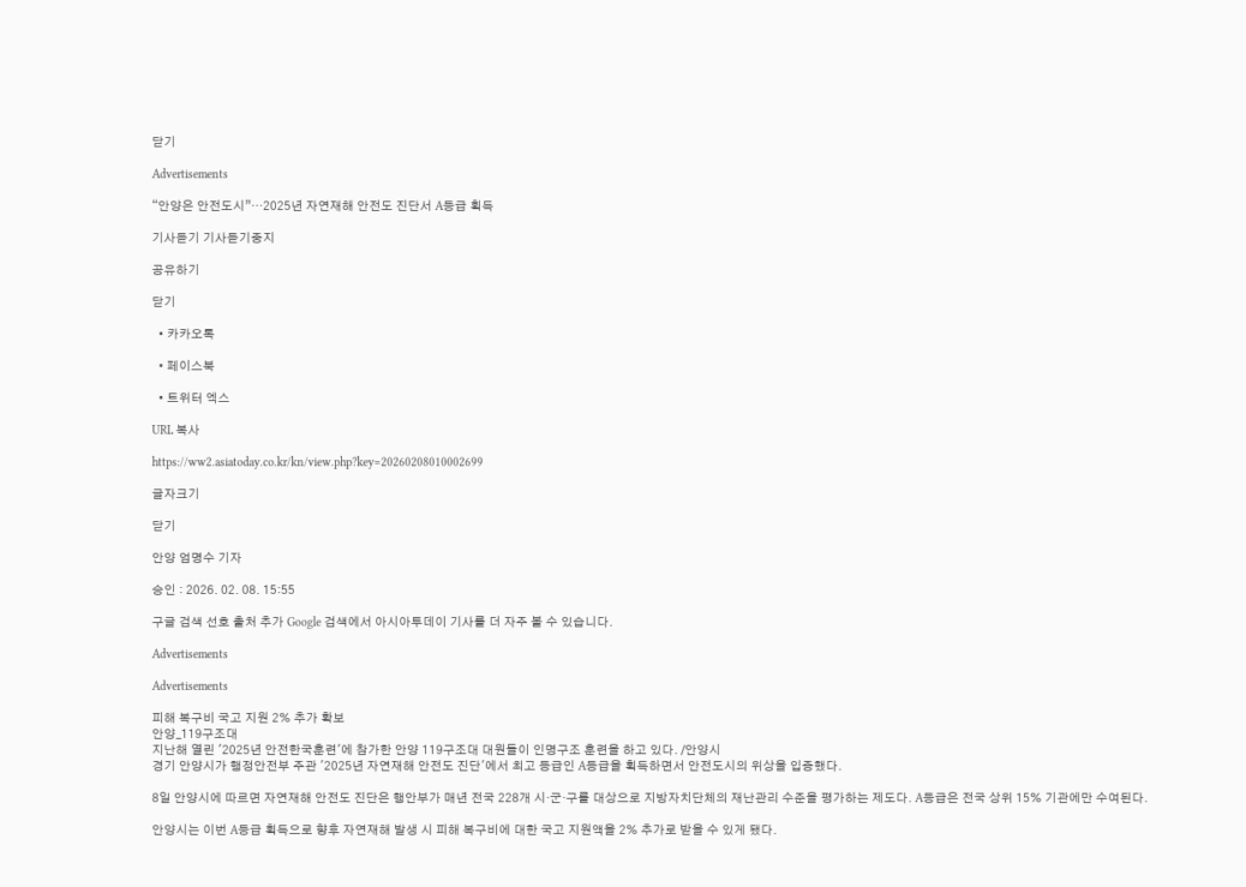닫기

Advertisements

“안양은 안전도시”…2025년 자연재해 안전도 진단서 A등급 획득

기사듣기 기사듣기중지

공유하기

닫기

  • 카카오톡

  • 페이스북

  • 트위터 엑스

URL 복사

https://ww2.asiatoday.co.kr/kn/view.php?key=20260208010002699

글자크기

닫기

안양 엄명수 기자

승인 : 2026. 02. 08. 15:55

구글 검색 선호 출처 추가 Google 검색에서 아시아투데이 기사를 더 자주 볼 수 있습니다.

Advertisements

Advertisements

피해 복구비 국고 지원 2% 추가 확보
안양_119구조대
지난해 열린 '2025년 안전한국훈련'에 참가한 안양 119구조대 대원들이 인명구조 훈련을 하고 있다. /안양시
경기 안양시가 행정안전부 주관 '2025년 자연재해 안전도 진단'에서 최고 등급인 A등급을 획득하면서 안전도시의 위상을 입증했다.

8일 안양시에 따르면 자연재해 안전도 진단은 행안부가 매년 전국 228개 시·군·구를 대상으로 지방자치단체의 재난관리 수준을 평가하는 제도다. A등급은 전국 상위 15% 기관에만 수여된다.

안양시는 이번 A등급 획득으로 향후 자연재해 발생 시 피해 복구비에 대한 국고 지원액을 2% 추가로 받을 수 있게 됐다.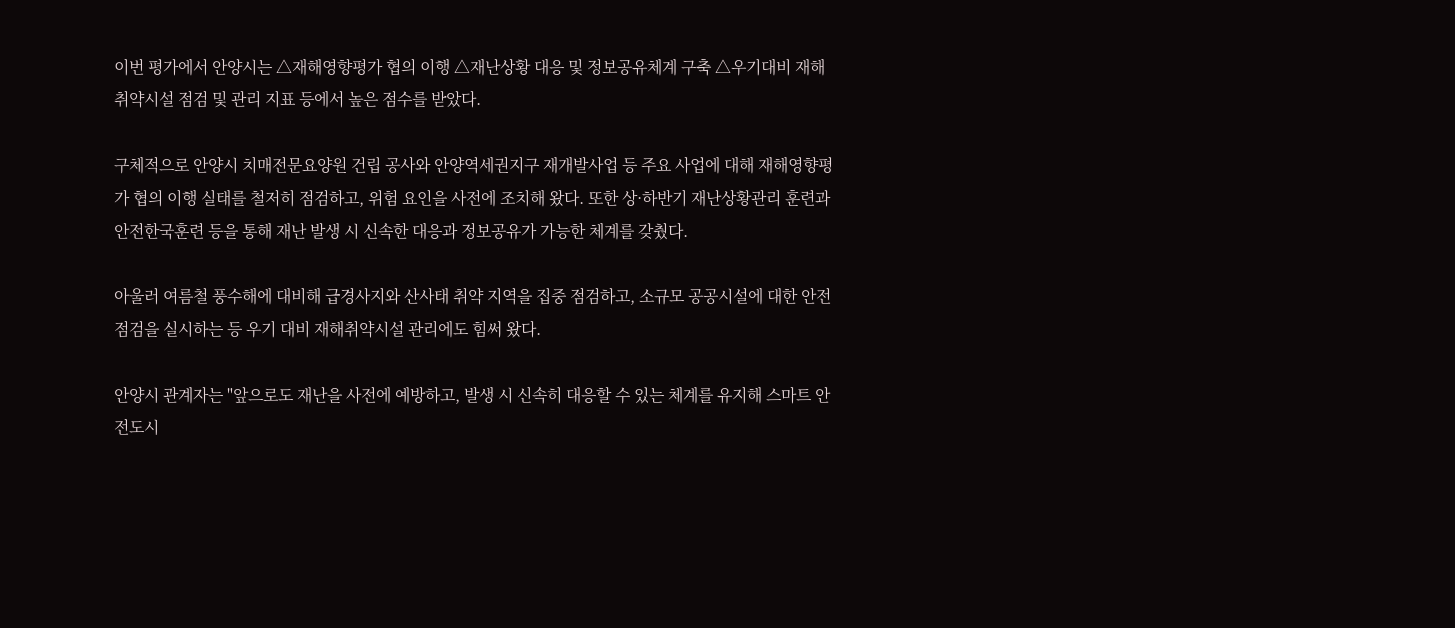이번 평가에서 안양시는 △재해영향평가 협의 이행 △재난상황 대응 및 정보공유체계 구축 △우기대비 재해취약시설 점검 및 관리 지표 등에서 높은 점수를 받았다.

구체적으로 안양시 치매전문요양원 건립 공사와 안양역세권지구 재개발사업 등 주요 사업에 대해 재해영향평가 협의 이행 실태를 철저히 점검하고, 위험 요인을 사전에 조치해 왔다. 또한 상·하반기 재난상황관리 훈련과 안전한국훈련 등을 통해 재난 발생 시 신속한 대응과 정보공유가 가능한 체계를 갖췄다.

아울러 여름철 풍수해에 대비해 급경사지와 산사태 취약 지역을 집중 점검하고, 소규모 공공시설에 대한 안전 점검을 실시하는 등 우기 대비 재해취약시설 관리에도 힘써 왔다.

안양시 관계자는 "앞으로도 재난을 사전에 예방하고, 발생 시 신속히 대응할 수 있는 체계를 유지해 스마트 안전도시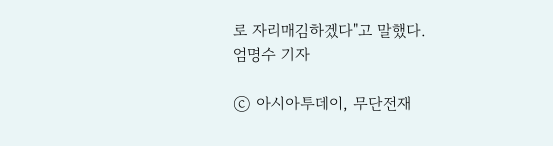로 자리매김하겠다"고 말했다.
엄명수 기자

ⓒ 아시아투데이, 무단전재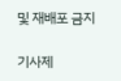및 재배포 금지

기사제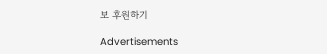보 후원하기

Advertisements